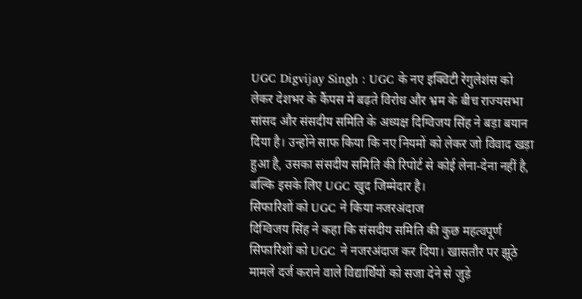UGC Digvijay Singh : UGC के नए इक्विटी रेगुलेशंस को लेकर देशभर के कैंपस में बढ़ते विरोध और भ्रम के बीच राज्यसभा सांसद और संसदीय समिति के अध्यक्ष दिग्विजय सिंह ने बड़ा बयान दिया है। उन्होंने साफ किया कि नए नियमों को लेकर जो विवाद खड़ा हुआ है, उसका संसदीय समिति की रिपोर्ट से कोई लेना-देना नहीं है, बल्कि इसके लिए UGC खुद जिम्मेदार है।
सिफारिशों को UGC ने किया नजरअंदाज
दिग्विजय सिंह ने कहा कि संसदीय समिति की कुछ महत्वपूर्ण सिफारिशों को UGC ने नजरअंदाज कर दिया। खासतौर पर झूठे मामले दर्ज कराने वाले विद्यार्थियों को सजा देने से जुड़े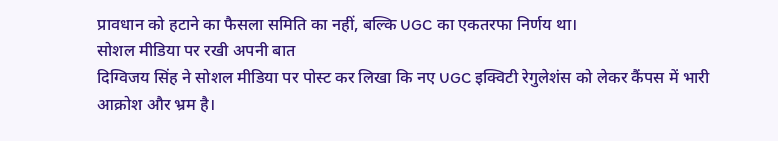प्रावधान को हटाने का फैसला समिति का नहीं, बल्कि UGC का एकतरफा निर्णय था।
सोशल मीडिया पर रखी अपनी बात
दिग्विजय सिंह ने सोशल मीडिया पर पोस्ट कर लिखा कि नए UGC इक्विटी रेगुलेशंस को लेकर कैंपस में भारी आक्रोश और भ्रम है।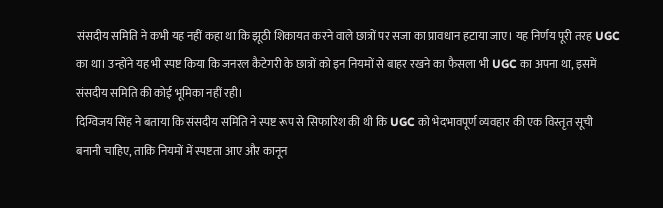संसदीय समिति ने कभी यह नहीं कहा था कि झूठी शिकायत करने वाले छात्रों पर सजा का प्रावधान हटाया जाए। यह निर्णय पूरी तरह UGC का था। उन्होंने यह भी स्पष्ट किया कि जनरल कैटेगरी के छात्रों को इन नियमों से बाहर रखने का फैसला भी UGC का अपना था, इसमें संसदीय समिति की कोई भूमिका नहीं रही।
दिग्विजय सिंह ने बताया कि संसदीय समिति ने स्पष्ट रूप से सिफारिश की थी कि UGC को भेदभावपूर्ण व्यवहार की एक विस्तृत सूची बनानी चाहिए, ताकि नियमों में स्पष्टता आए और कानून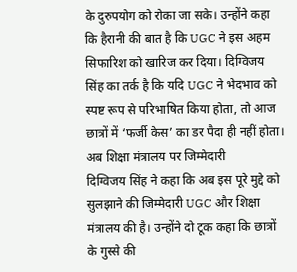के दुरुपयोग को रोका जा सके। उन्होंने कहा कि हैरानी की बात है कि UGC ने इस अहम सिफारिश को खारिज कर दिया। दिग्विजय सिंह का तर्क है कि यदि UGC ने भेदभाव को स्पष्ट रूप से परिभाषित किया होता, तो आज छात्रों में ‘फर्जी केस’ का डर पैदा ही नहीं होता।
अब शिक्षा मंत्रालय पर जिम्मेदारी
दिग्विजय सिंह ने कहा कि अब इस पूरे मुद्दे को सुलझाने की जिम्मेदारी UGC और शिक्षा मंत्रालय की है। उन्होंने दो टूक कहा कि छात्रों के गुस्से की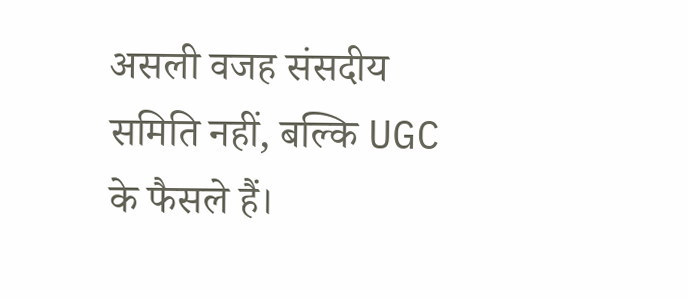असली वजह संसदीय समिति नहीं, बल्कि UGC के फैसले हैं।